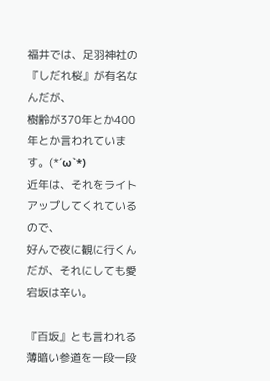福井では、足羽神社の『しだれ桜』が有名なんだが、
樹齢が370年とか400年とか言われています。(*´ω`*)
近年は、それをライトアップしてくれているので、
好んで夜に観に行くんだが、それにしても愛宕坂は辛い。

『百坂』とも言われる薄暗い参道を一段一段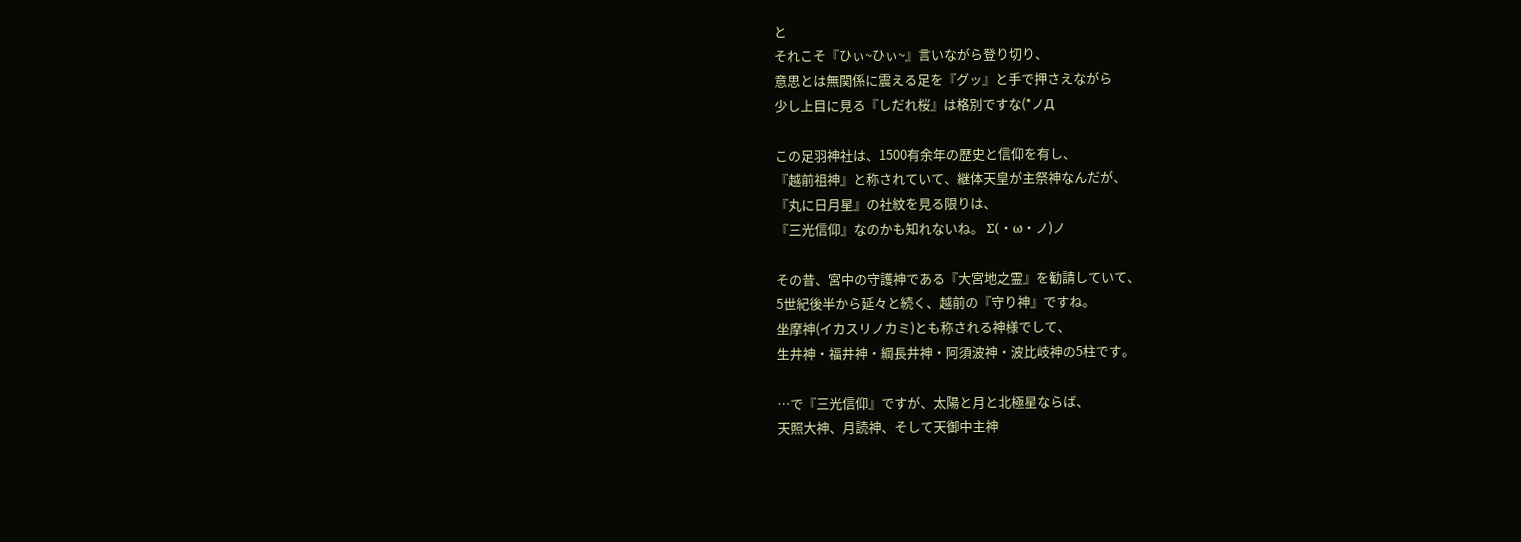と
それこそ『ひぃ~ひぃ~』言いながら登り切り、
意思とは無関係に震える足を『グッ』と手で押さえながら
少し上目に見る『しだれ桜』は格別ですな(*ノД

この足羽神社は、1500有余年の歴史と信仰を有し、
『越前祖神』と称されていて、継体天皇が主祭神なんだが、
『丸に日月星』の社紋を見る限りは、
『三光信仰』なのかも知れないね。 Σ(・ω・ノ)ノ

その昔、宮中の守護神である『大宮地之霊』を勧請していて、
5世紀後半から延々と続く、越前の『守り神』ですね。
坐摩神(イカスリノカミ)とも称される神様でして、
生井神・福井神・綱長井神・阿須波神・波比岐神の5柱です。

…で『三光信仰』ですが、太陽と月と北極星ならば、
天照大神、月読神、そして天御中主神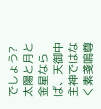でしょう?
太陽と月と金星ならば、天御中主神ではなく素戔嗚尊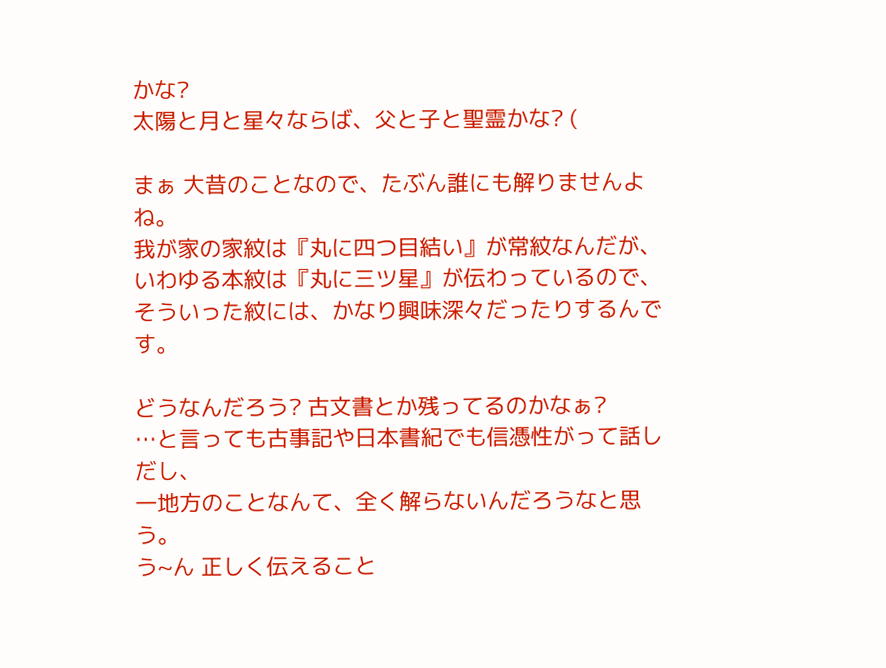かな?
太陽と月と星々ならば、父と子と聖霊かな? (

まぁ 大昔のことなので、たぶん誰にも解りませんよね。
我が家の家紋は『丸に四つ目結い』が常紋なんだが、
いわゆる本紋は『丸に三ツ星』が伝わっているので、
そういった紋には、かなり興味深々だったりするんです。

どうなんだろう? 古文書とか残ってるのかなぁ?
…と言っても古事記や日本書紀でも信憑性がって話しだし、
一地方のことなんて、全く解らないんだろうなと思う。
う~ん 正しく伝えること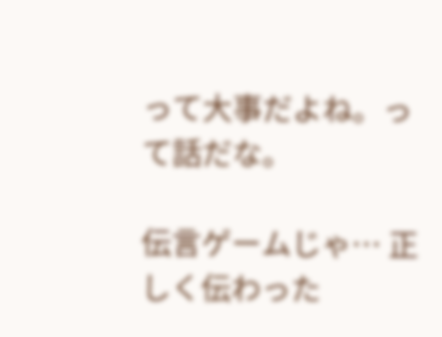って大事だよね。って話だな。

伝言ゲームじゃ… 正しく伝わった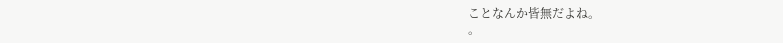ことなんか皆無だよね。
。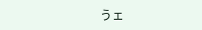うェ